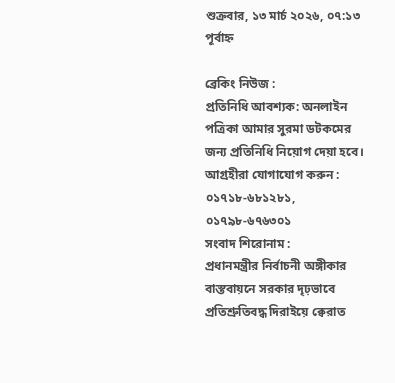শুক্রবার, ১৩ মার্চ ২০২৬, ০৭:১৩ পূর্বাহ্ন

ব্রেকিং নিউজ :
প্রতিনিধি আবশ্যক: অনলাইন পত্রিকা আমার সুরমা ডটকমের জন্য প্রতিনিধি নিয়োগ দেয়া হবে। আগ্রহীরা যোগাযোগ করুন : ০১৭১৮-৬৮১২৮১, ০১৭৯৮-৬৭৬৩০১
সংবাদ শিরোনাম :
প্রধানমন্ত্রীর নির্বাচনী অঙ্গীকার বাস্তবায়নে সরকার দৃঢ়ভাবে প্রতিশ্রুতিবদ্ধ দিরাইয়ে ক্বেরাত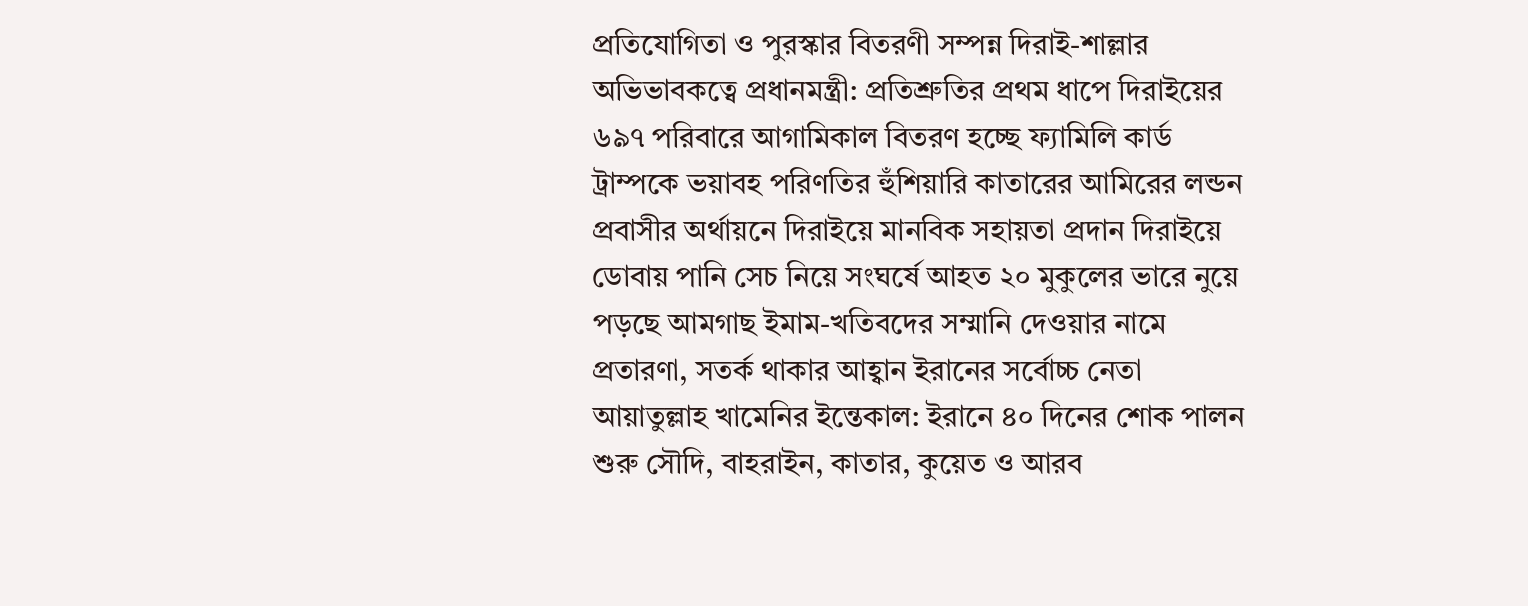প্রতিযোগিতা ও পুরস্কার বিতরণী সম্পন্ন দিরাই-শাল্লার অভিভাবকত্বে প্রধানমন্ত্রী: প্রতিশ্রুতির প্রথম ধাপে দিরাইয়ের ৬৯৭ পরিবারে আগামিকাল বিতরণ হচ্ছে ফ্যামিলি কার্ড ট্রাম্পকে ভয়াবহ পরিণতির হুঁশিয়ারি কাতারের আমিরের লন্ডন প্রবাসীর অর্থায়নে দিরাইয়ে মানবিক সহায়তা প্রদান দিরাইয়ে ডোবায় পানি সেচ নিয়ে সংঘর্ষে আহত ২০ মুকুলের ভারে নুয়ে পড়ছে আমগাছ ইমাম-খতিবদের সম্মানি দেওয়ার নামে প্রতারণা, সতর্ক থাকার আহ্বান ইরানের সর্বোচ্চ নেতা আয়াতুল্লাহ খামেনির ইন্তেকাল: ইরানে ৪০ দিনের শোক পালন শুরু সৌদি, বাহরাইন, কাতার, কুয়েত ও আরব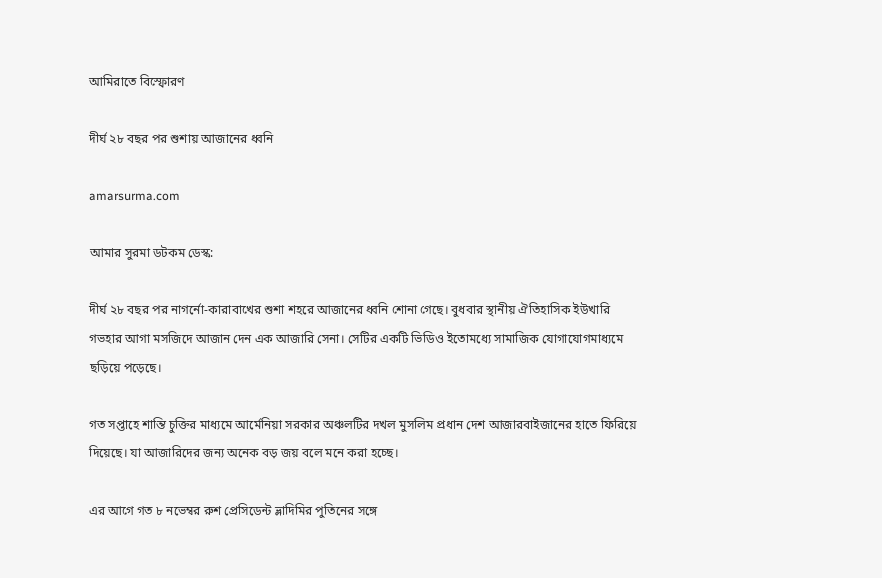আমিরাতে বিস্ফোরণ

দীর্ঘ ২৮ বছর পর শুশায় আজানের ধ্বনি

amarsurma.com

আমার সুরমা ডটকম ডেস্ক:

দীর্ঘ ২৮ বছর পর নাগর্নো-কারাবাখের শুশা শহরে আজানের ধ্বনি শোনা গেছে। বুধবার স্থানীয় ঐতিহাসিক ইউখারি গভহার আগা মসজিদে আজান দেন এক আজারি সেনা। সেটির একটি ভিডিও ইতোমধ্যে সামাজিক যোগাযোগমাধ্যমে ছড়িয়ে পড়েছে।

গত সপ্তাহে শান্তি চুক্তির মাধ্যমে আর্মেনিয়া সরকার অঞ্চলটির দখল মুসলিম প্রধান দেশ আজারবাইজানের হাতে ফিরিয়ে দিয়েছে। যা আজারিদের জন্য অনেক বড় জয় বলে মনে করা হচ্ছে।

এর আগে গত ৮ নভেম্বর রুশ প্রেসিডেন্ট ভ্লাদিমির পুতিনের সঙ্গে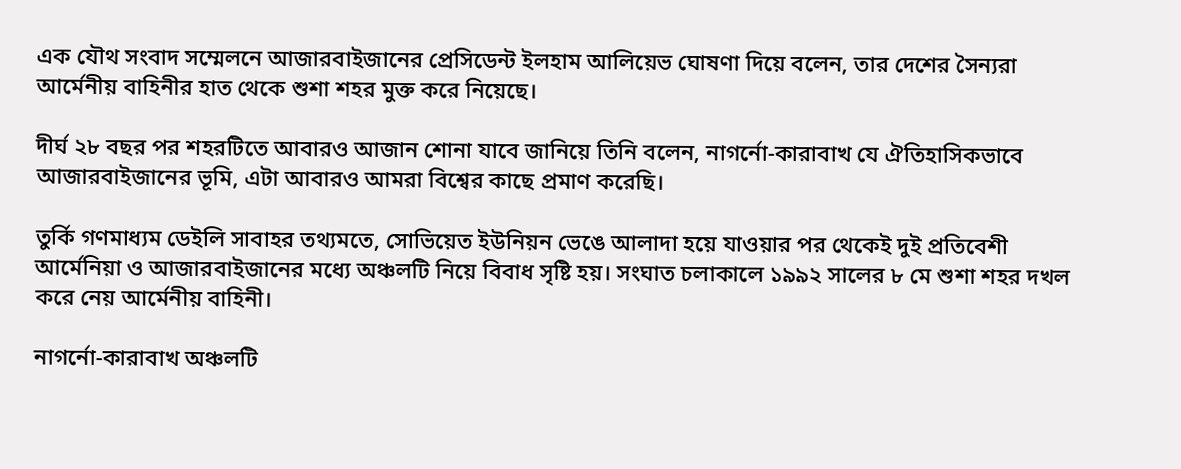এক যৌথ সংবাদ সম্মেলনে আজারবাইজানের প্রেসিডেন্ট ইলহাম আলিয়েভ ঘোষণা দিয়ে বলেন, তার দেশের সৈন্যরা আর্মেনীয় বাহিনীর হাত থেকে শুশা শহর মুক্ত করে নিয়েছে।

দীর্ঘ ২৮ বছর পর শহরটিতে আবারও আজান শোনা যাবে জানিয়ে তিনি বলেন, নাগর্নো-কারাবাখ যে ঐতিহাসিকভাবে আজারবাইজানের ভূমি, এটা আবারও আমরা বিশ্বের কাছে প্রমাণ করেছি।

তুর্কি গণমাধ্যম ডেইলি সাবাহর তথ্যমতে, সোভিয়েত ইউনিয়ন ভেঙে আলাদা হয়ে যাওয়ার পর থেকেই দুই প্রতিবেশী আর্মেনিয়া ও আজারবাইজানের মধ্যে অঞ্চলটি নিয়ে বিবাধ সৃষ্টি হয়। সংঘাত চলাকালে ১৯৯২ সালের ৮ মে শুশা শহর দখল করে নেয় আর্মেনীয় বাহিনী।

নাগর্নো-কারাবাখ অঞ্চলটি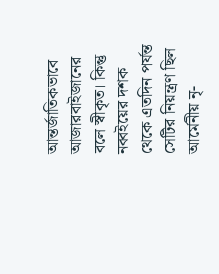আন্তর্জাতিকভাবে আজারবাইজানের বলে স্বীকৃত। কিন্তু নব্বইয়ের দশক থেকে এতদিন পর্যন্ত সেটির নিয়ন্ত্রণ ছিল আর্মেনীয় নৃ-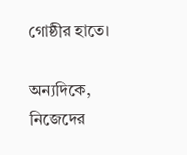গোষ্ঠীর হাতে।

অন্যদিকে, নিজেদের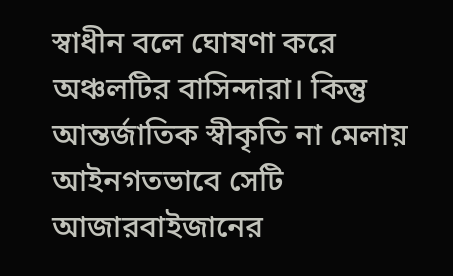স্বাধীন বলে ঘোষণা করে অঞ্চলটির বাসিন্দারা। কিন্তু আন্তর্জাতিক স্বীকৃতি না মেলায় আইনগতভাবে সেটি আজারবাইজানের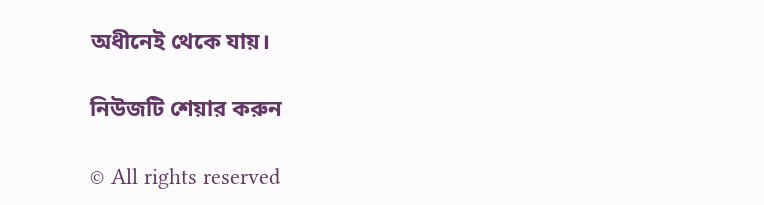অধীনেই থেকে যায়।

নিউজটি শেয়ার করুন

© All rights reserved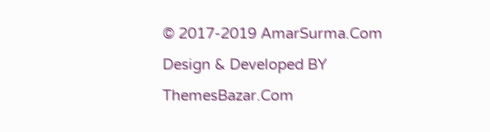© 2017-2019 AmarSurma.Com
Design & Developed BY ThemesBazar.Com